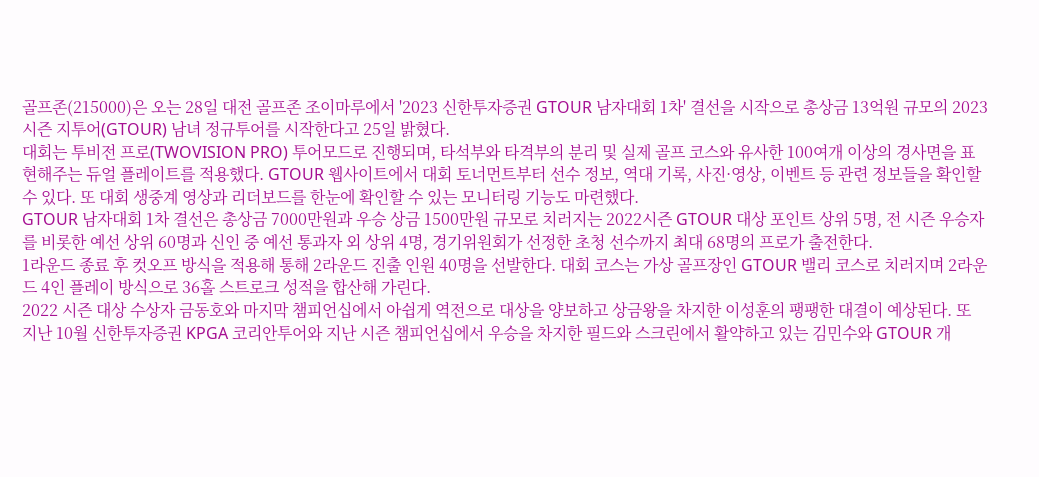골프존(215000)은 오는 28일 대전 골프존 조이마루에서 '2023 신한투자증권 GTOUR 남자대회 1차' 결선을 시작으로 총상금 13억원 규모의 2023시즌 지투어(GTOUR) 남녀 정규투어를 시작한다고 25일 밝혔다.
대회는 투비전 프로(TWOVISION PRO) 투어모드로 진행되며, 타석부와 타격부의 분리 및 실제 골프 코스와 유사한 100여개 이상의 경사면을 표현해주는 듀얼 플레이트를 적용했다. GTOUR 웹사이트에서 대회 토너먼트부터 선수 정보, 역대 기록, 사진·영상, 이벤트 등 관련 정보들을 확인할 수 있다. 또 대회 생중계 영상과 리더보드를 한눈에 확인할 수 있는 모니터링 기능도 마련했다.
GTOUR 남자대회 1차 결선은 총상금 7000만원과 우승 상금 1500만원 규모로 치러지는 2022시즌 GTOUR 대상 포인트 상위 5명, 전 시즌 우승자를 비롯한 예선 상위 60명과 신인 중 예선 통과자 외 상위 4명, 경기위원회가 선정한 초청 선수까지 최대 68명의 프로가 출전한다.
1라운드 종료 후 컷오프 방식을 적용해 통해 2라운드 진출 인원 40명을 선발한다. 대회 코스는 가상 골프장인 GTOUR 밸리 코스로 치러지며 2라운드 4인 플레이 방식으로 36홀 스트로크 성적을 합산해 가린다.
2022 시즌 대상 수상자 금동호와 마지막 챔피언십에서 아쉽게 역전으로 대상을 양보하고 상금왕을 차지한 이성훈의 팽팽한 대결이 예상된다. 또 지난 10월 신한투자증권 KPGA 코리안투어와 지난 시즌 챔피언십에서 우승을 차지한 필드와 스크린에서 활약하고 있는 김민수와 GTOUR 개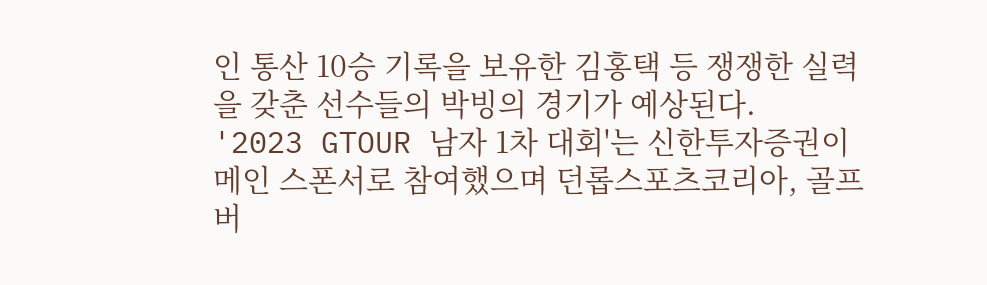인 통산 10승 기록을 보유한 김홍택 등 쟁쟁한 실력을 갖춘 선수들의 박빙의 경기가 예상된다.
'2023 GTOUR 남자 1차 대회'는 신한투자증권이 메인 스폰서로 참여했으며 던롭스포츠코리아, 골프버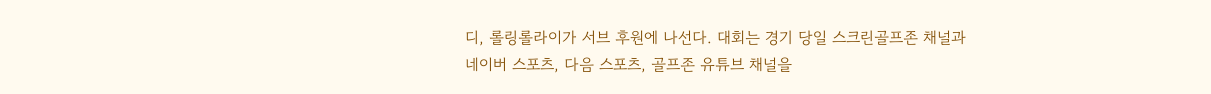디, 롤링롤라이가 서브 후원에 나선다. 대회는 경기 당일 스크린골프존 채널과 네이버 스포츠, 다음 스포츠, 골프존 유튜브 채널을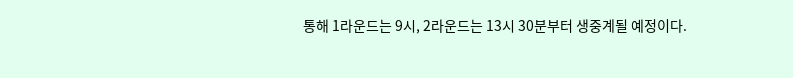통해 1라운드는 9시, 2라운드는 13시 30분부터 생중계될 예정이다.